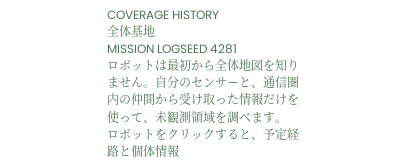COVERAGE HISTORY
全体基地
MISSION LOGSEED 4281
ロボットは最初から全体地図を知りません。自分のセンサーと、通信圏内の仲間から受け取った情報だけを使って、未観測領域を調べます。
ロボットをクリックすると、予定経路と個体情報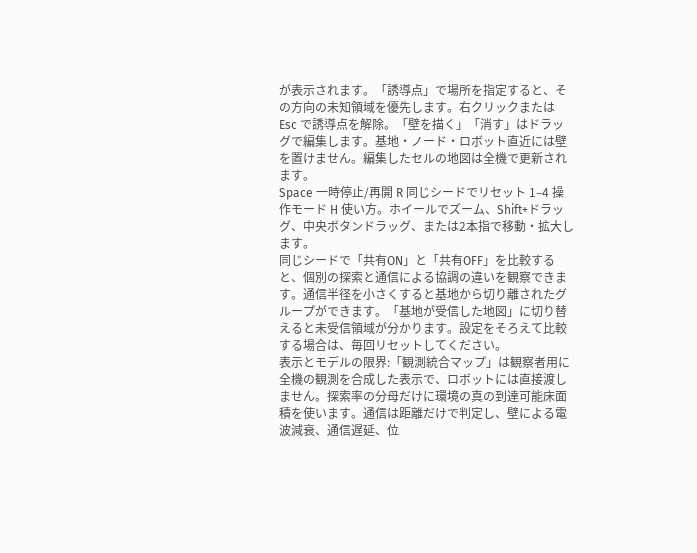が表示されます。「誘導点」で場所を指定すると、その方向の未知領域を優先します。右クリックまたは Esc で誘導点を解除。「壁を描く」「消す」はドラッグで編集します。基地・ノード・ロボット直近には壁を置けません。編集したセルの地図は全機で更新されます。
Space 一時停止/再開 R 同じシードでリセット 1–4 操作モード H 使い方。ホイールでズーム、Shift+ドラッグ、中央ボタンドラッグ、または2本指で移動・拡大します。
同じシードで「共有ON」と「共有OFF」を比較すると、個別の探索と通信による協調の違いを観察できます。通信半径を小さくすると基地から切り離されたグループができます。「基地が受信した地図」に切り替えると未受信領域が分かります。設定をそろえて比較する場合は、毎回リセットしてください。
表示とモデルの限界:「観測統合マップ」は観察者用に全機の観測を合成した表示で、ロボットには直接渡しません。探索率の分母だけに環境の真の到達可能床面積を使います。通信は距離だけで判定し、壁による電波減衰、通信遅延、位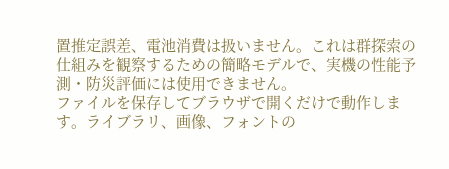置推定誤差、電池消費は扱いません。これは群探索の仕組みを観察するための簡略モデルで、実機の性能予測・防災評価には使用できません。
ファイルを保存してブラウザで開くだけで動作します。ライブラリ、画像、フォントの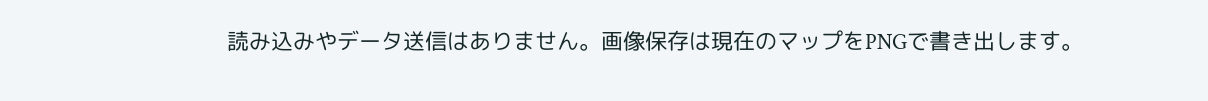読み込みやデータ送信はありません。画像保存は現在のマップをPNGで書き出します。